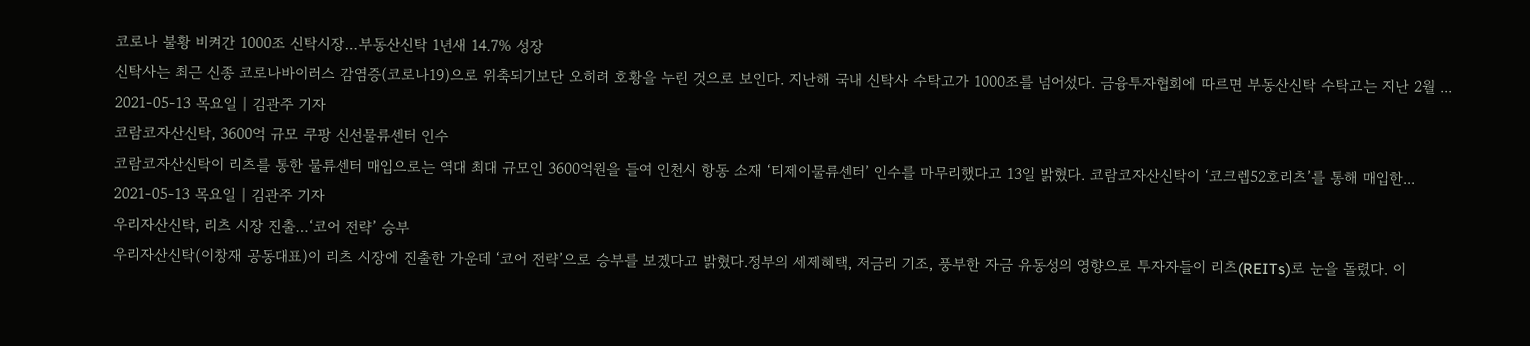코로나 불황 비켜간 1000조 신탁시장…부동산신탁 1년새 14.7% 성장
신탁사는 최근 신종 코로나바이러스 감염증(코로나19)으로 위축되기보단 오히려 호황을 누린 것으로 보인다. 지난해 국내 신탁사 수탁고가 1000조를 넘어섰다. 금융투자협회에 따르면 부동산신탁 수탁고는 지난 2월 ...
2021-05-13 목요일 | 김관주 기자
코람코자산신탁, 3600억 규모 쿠팡 신선물류센터 인수
코람코자산신탁이 리츠를 통한 물류센터 매입으로는 역대 최대 규모인 3600억원을 들여 인천시 항동 소재 ‘티제이물류센터’ 인수를 마무리했다고 13일 밝혔다. 코람코자산신탁이 ‘코크렙52호리츠’를 통해 매입한...
2021-05-13 목요일 | 김관주 기자
우리자산신탁, 리츠 시장 진출…‘코어 전략’ 승부
우리자산신탁(이창재 공동대표)이 리츠 시장에 진출한 가운데 ‘코어 전략’으로 승부를 보겠다고 밝혔다.정부의 세제혜택, 저금리 기조, 풍부한 자금 유동성의 영향으로 투자자들이 리츠(REITs)로 눈을 돌렸다. 이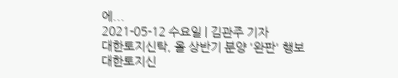에...
2021-05-12 수요일 | 김관주 기자
대한토지신탁, 올 상반기 분양 '완판' 행보
대한토지신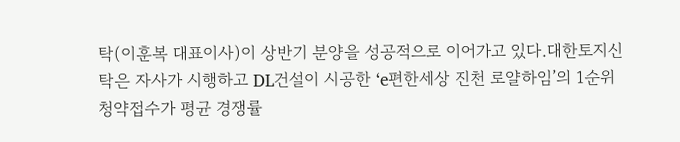탁(이훈복 대표이사)이 상반기 분양을 성공적으로 이어가고 있다.대한토지신탁은 자사가 시행하고 DL건설이 시공한 ‘e편한세상 진천 로얄하임’의 1순위 청약접수가 평균 경쟁률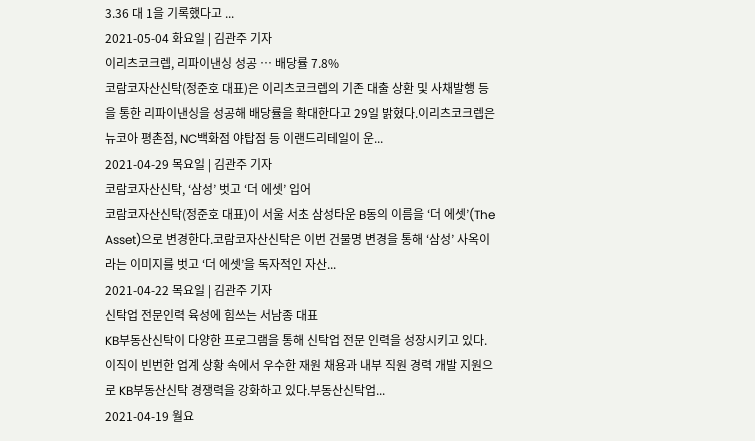3.36 대 1을 기록했다고 ...
2021-05-04 화요일 | 김관주 기자
이리츠코크렙, 리파이낸싱 성공 … 배당률 7.8%
코람코자산신탁(정준호 대표)은 이리츠코크렙의 기존 대출 상환 및 사채발행 등을 통한 리파이낸싱을 성공해 배당률을 확대한다고 29일 밝혔다.이리츠코크렙은 뉴코아 평촌점, NC백화점 야탑점 등 이랜드리테일이 운...
2021-04-29 목요일 | 김관주 기자
코람코자산신탁, ‘삼성’ 벗고 ‘더 에셋’ 입어
코람코자산신탁(정준호 대표)이 서울 서초 삼성타운 B동의 이름을 ‘더 에셋’(The Asset)으로 변경한다.코람코자산신탁은 이번 건물명 변경을 통해 ‘삼성’ 사옥이라는 이미지를 벗고 ‘더 에셋’을 독자적인 자산...
2021-04-22 목요일 | 김관주 기자
신탁업 전문인력 육성에 힘쓰는 서남종 대표
KB부동산신탁이 다양한 프로그램을 통해 신탁업 전문 인력을 성장시키고 있다. 이직이 빈번한 업계 상황 속에서 우수한 재원 채용과 내부 직원 경력 개발 지원으로 KB부동산신탁 경쟁력을 강화하고 있다.부동산신탁업...
2021-04-19 월요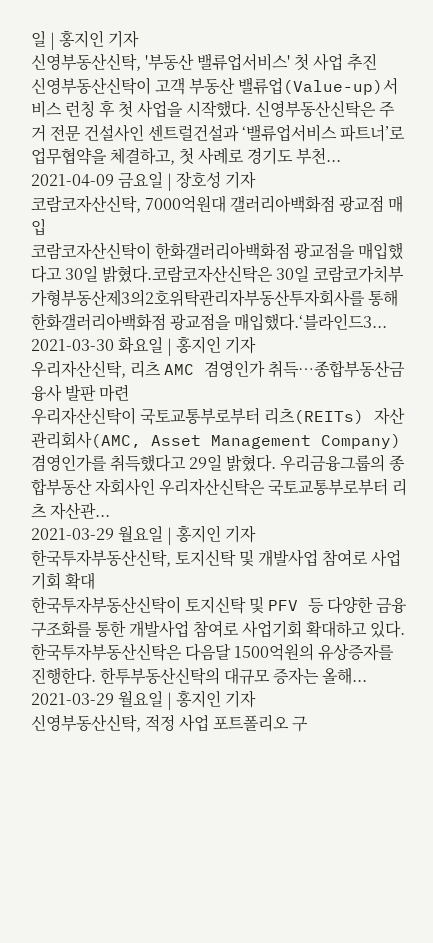일 | 홍지인 기자
신영부동산신탁, '부동산 밸류업서비스' 첫 사업 추진
신영부동산신탁이 고객 부동산 밸류업(Value-up)서비스 런칭 후 첫 사업을 시작했다. 신영부동산신탁은 주거 전문 건설사인 센트럴건설과 ‘밸류업서비스 파트너’로 업무협약을 체결하고, 첫 사례로 경기도 부천...
2021-04-09 금요일 | 장호성 기자
코람코자산신탁, 7000억원대 갤러리아백화점 광교점 매입
코람코자산신탁이 한화갤러리아백화점 광교점을 매입했다고 30일 밝혔다.코람코자산신탁은 30일 코람코가치부가형부동산제3의2호위탁관리자부동산투자회사를 통해 한화갤러리아백화점 광교점을 매입했다.‘블라인드3...
2021-03-30 화요일 | 홍지인 기자
우리자산신탁, 리츠 AMC 겸영인가 취득…종합부동산금융사 발판 마련
우리자산신탁이 국토교통부로부터 리츠(REITs) 자산관리회사(AMC, Asset Management Company) 겸영인가를 취득했다고 29일 밝혔다. 우리금융그룹의 종합부동산 자회사인 우리자산신탁은 국토교통부로부터 리츠 자산관...
2021-03-29 월요일 | 홍지인 기자
한국투자부동산신탁, 토지신탁 및 개발사업 참여로 사업기회 확대
한국투자부동산신탁이 토지신탁 및 PFV 등 다양한 금융구조화를 통한 개발사업 참여로 사업기회 확대하고 있다. 한국투자부동산신탁은 다음달 1500억원의 유상증자를 진행한다. 한투부동산신탁의 대규모 증자는 올해...
2021-03-29 월요일 | 홍지인 기자
신영부동산신탁, 적정 사업 포트폴리오 구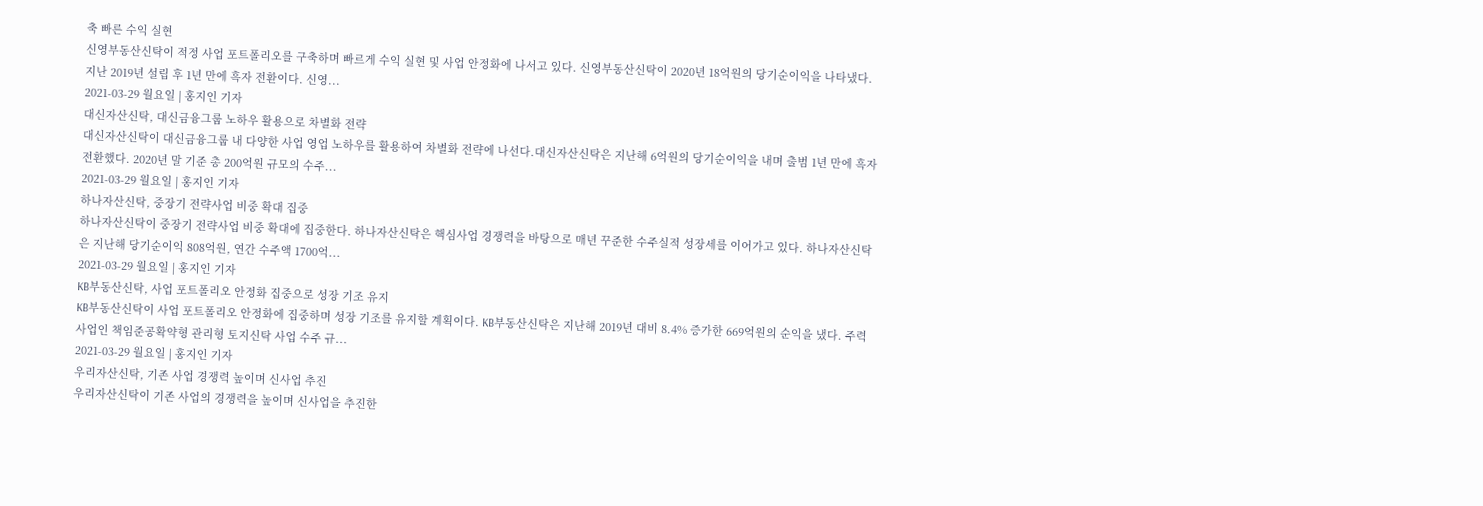축 빠른 수익 실현
신영부동산신탁이 적정 사업 포트폴리오를 구축하며 빠르게 수익 실현 및 사업 안정화에 나서고 있다. 신영부동산신탁이 2020년 18억원의 당기순이익을 나타냈다. 지난 2019년 설립 후 1년 만에 흑자 전환이다. 신영...
2021-03-29 월요일 | 홍지인 기자
대신자산신탁, 대신금융그룹 노하우 활용으로 차별화 전략
대신자산신탁이 대신금융그룹 내 다양한 사업 영업 노하우를 활용하여 차별화 전략에 나선다.대신자산신탁은 지난해 6억원의 당기순이익을 내며 출범 1년 만에 흑자 전환했다. 2020년 말 기준 총 200억원 규모의 수주...
2021-03-29 월요일 | 홍지인 기자
하나자산신탁, 중장기 전략사업 비중 확대 집중
하나자산신탁이 중장기 전략사업 비중 확대에 집중한다. 하나자산신탁은 핵심사업 경쟁력을 바탕으로 매년 꾸준한 수주실적 성장세를 이어가고 있다. 하나자산신탁은 지난해 당기순이익 808억원, 연간 수주액 1700억...
2021-03-29 월요일 | 홍지인 기자
KB부동산신탁, 사업 포트폴리오 안정화 집중으로 성장 기조 유지
KB부동산신탁이 사업 포트폴리오 안정화에 집중하며 성장 기조를 유지할 계획이다. KB부동산신탁은 지난해 2019년 대비 8.4% 증가한 669억원의 순익을 냈다. 주력사업인 책임준공확약형 관리형 토지신탁 사업 수주 규...
2021-03-29 월요일 | 홍지인 기자
우리자산신탁, 기존 사업 경쟁력 높이며 신사업 추진
우리자산신탁이 기존 사업의 경쟁력을 높이며 신사업을 추진한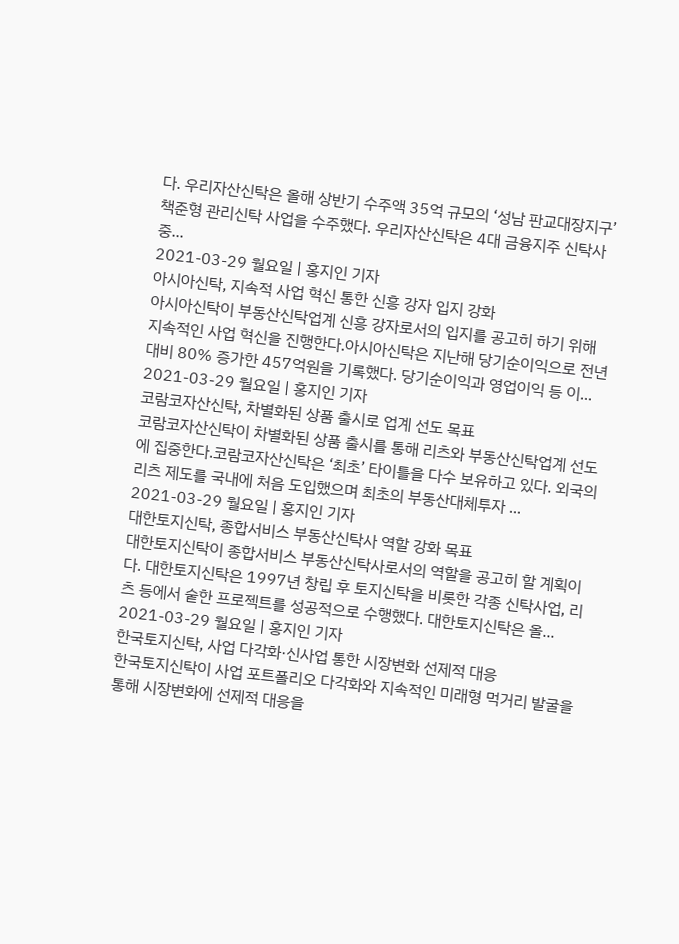다. 우리자산신탁은 올해 상반기 수주액 35억 규모의 ‘성남 판교대장지구’ 책준형 관리신탁 사업을 수주했다. 우리자산신탁은 4대 금융지주 신탁사 중...
2021-03-29 월요일 | 홍지인 기자
아시아신탁, 지속적 사업 혁신 통한 신흥 강자 입지 강화
아시아신탁이 부동산신탁업계 신흥 강자로서의 입지를 공고히 하기 위해 지속적인 사업 혁신을 진행한다.아시아신탁은 지난해 당기순이익으로 전년 대비 80% 증가한 457억원을 기록했다. 당기순이익과 영업이익 등 이...
2021-03-29 월요일 | 홍지인 기자
코람코자산신탁, 차별화된 상품 출시로 업계 선도 목표
코람코자산신탁이 차별화된 상품 출시를 통해 리츠와 부동산신탁업계 선도에 집중한다.코람코자산신탁은 ‘최초’ 타이틀을 다수 보유하고 있다. 외국의 리츠 제도를 국내에 처음 도입했으며 최초의 부동산대체투자 ...
2021-03-29 월요일 | 홍지인 기자
대한토지신탁, 종합서비스 부동산신탁사 역할 강화 목표
대한토지신탁이 종합서비스 부동산신탁사로서의 역할을 공고히 할 계획이다. 대한토지신탁은 1997년 창립 후 토지신탁을 비롯한 각종 신탁사업, 리츠 등에서 숱한 프로젝트를 성공적으로 수행했다. 대한토지신탁은 올...
2021-03-29 월요일 | 홍지인 기자
한국토지신탁, 사업 다각화·신사업 통한 시장변화 선제적 대응
한국토지신탁이 사업 포트폴리오 다각화와 지속적인 미래형 먹거리 발굴을 통해 시장변화에 선제적 대응을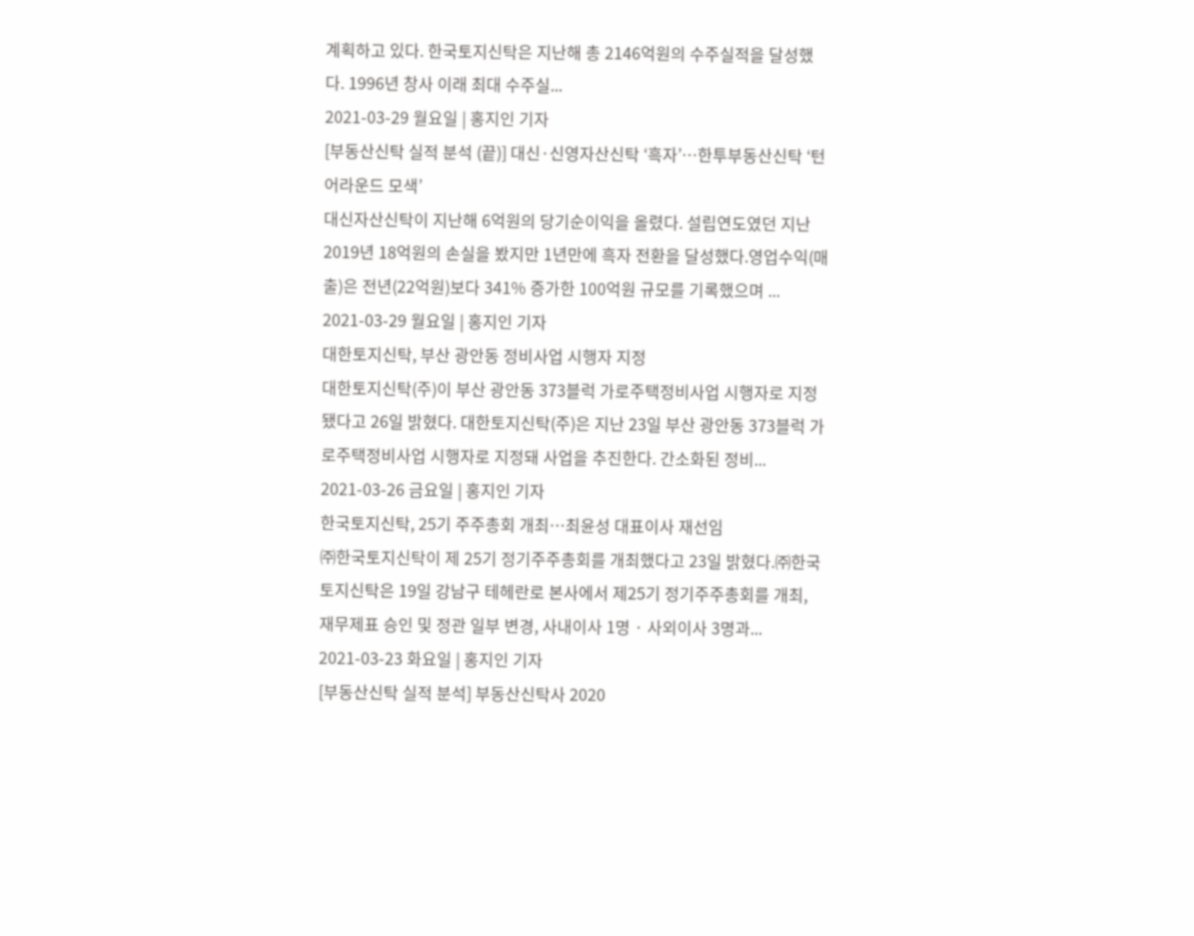계획하고 있다. 한국토지신탁은 지난해 총 2146억원의 수주실적을 달성했다. 1996년 창사 이래 최대 수주실...
2021-03-29 월요일 | 홍지인 기자
[부동산신탁 실적 분석 (끝)] 대신·신영자산신탁 ‘흑자’…한투부동산신탁 ‘턴어라운드 모색’
대신자산신탁이 지난해 6억원의 당기순이익을 올렸다. 설립연도였던 지난 2019년 18억원의 손실을 봤지만 1년만에 흑자 전환을 달성했다.영업수익(매출)은 전년(22억원)보다 341% 증가한 100억원 규모를 기록했으며 ...
2021-03-29 월요일 | 홍지인 기자
대한토지신탁, 부산 광안동 정비사업 시행자 지정
대한토지신탁(주)이 부산 광안동 373블럭 가로주택정비사업 시행자로 지정됐다고 26일 밝혔다. 대한토지신탁(주)은 지난 23일 부산 광안동 373블럭 가로주택정비사업 시행자로 지정돼 사업을 추진한다. 간소화된 정비...
2021-03-26 금요일 | 홍지인 기자
한국토지신탁, 25기 주주총회 개최…최윤성 대표이사 재선임
㈜한국토지신탁이 제 25기 정기주주총회를 개최했다고 23일 밝혔다.㈜한국토지신탁은 19일 강남구 테헤란로 본사에서 제25기 정기주주총회를 개최, 재무제표 승인 및 정관 일부 변경, 사내이사 1명 · 사외이사 3명과...
2021-03-23 화요일 | 홍지인 기자
[부동산신탁 실적 분석] 부동산신탁사 2020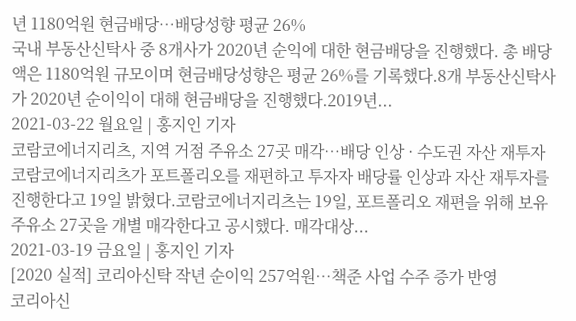년 1180억원 현금배당…배당성향 평균 26%
국내 부동산신탁사 중 8개사가 2020년 순익에 대한 현금배당을 진행했다. 총 배당액은 1180억원 규모이며 현금배당성향은 평균 26%를 기록했다.8개 부동산신탁사가 2020년 순이익이 대해 현금배당을 진행했다.2019년...
2021-03-22 월요일 | 홍지인 기자
코람코에너지리츠, 지역 거점 주유소 27곳 매각…배당 인상 · 수도권 자산 재투자
코람코에너지리츠가 포트폴리오를 재편하고 투자자 배당률 인상과 자산 재투자를 진행한다고 19일 밝혔다.코람코에너지리츠는 19일, 포트폴리오 재편을 위해 보유 주유소 27곳을 개별 매각한다고 공시했다. 매각대상...
2021-03-19 금요일 | 홍지인 기자
[2020 실적] 코리아신탁 작년 순이익 257억원…책준 사업 수주 증가 반영
코리아신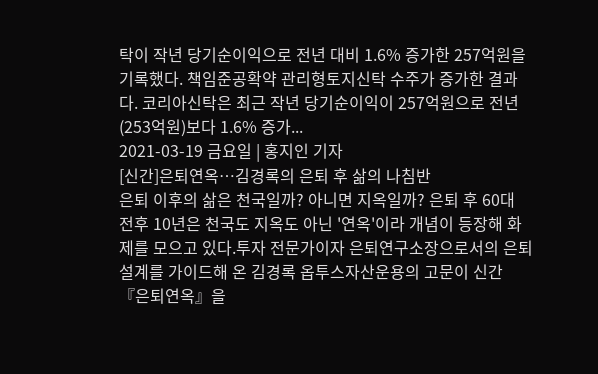탁이 작년 당기순이익으로 전년 대비 1.6% 증가한 257억원을 기록했다. 책임준공확약 관리형토지신탁 수주가 증가한 결과다. 코리아신탁은 최근 작년 당기순이익이 257억원으로 전년(253억원)보다 1.6% 증가...
2021-03-19 금요일 | 홍지인 기자
[신간]은퇴연옥…김경록의 은퇴 후 삶의 나침반
은퇴 이후의 삶은 천국일까? 아니면 지옥일까? 은퇴 후 60대 전후 10년은 천국도 지옥도 아닌 '연옥'이라 개념이 등장해 화제를 모으고 있다.투자 전문가이자 은퇴연구소장으로서의 은퇴 설계를 가이드해 온 김경록 옵투스자산운용의 고문이 신간 『은퇴연옥』을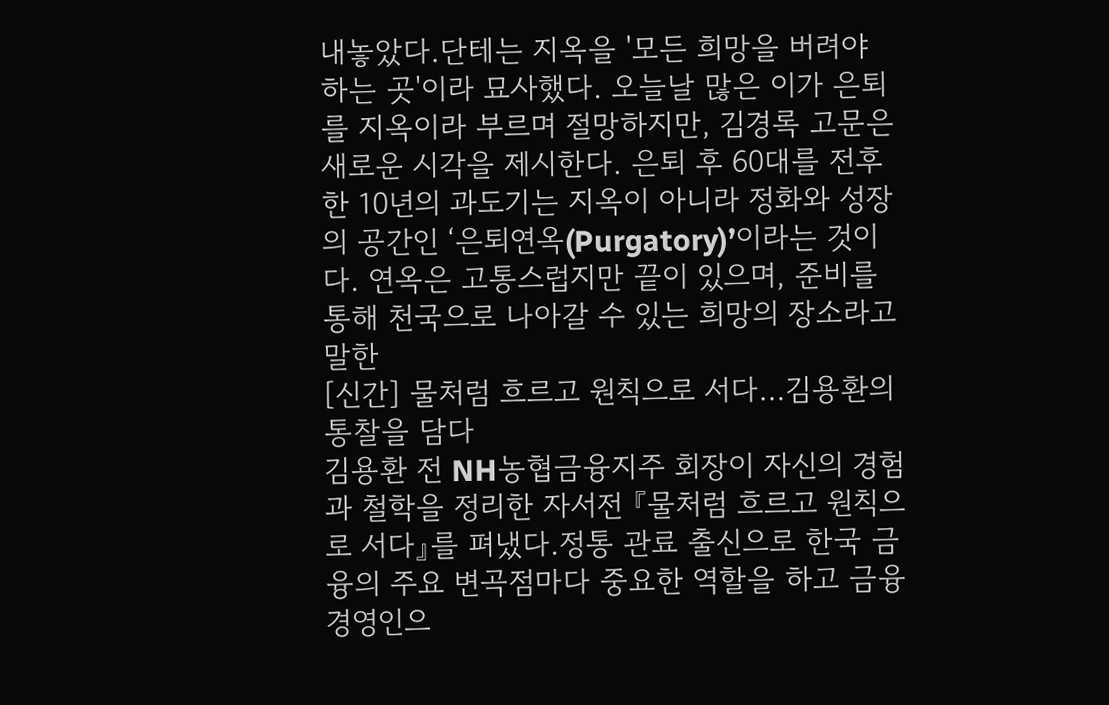내놓았다.단테는 지옥을 '모든 희망을 버려야 하는 곳'이라 묘사했다. 오늘날 많은 이가 은퇴를 지옥이라 부르며 절망하지만, 김경록 고문은 새로운 시각을 제시한다. 은퇴 후 60대를 전후한 10년의 과도기는 지옥이 아니라 정화와 성장의 공간인 ‘은퇴연옥(Purgatory)’이라는 것이다. 연옥은 고통스럽지만 끝이 있으며, 준비를 통해 천국으로 나아갈 수 있는 희망의 장소라고 말한
[신간] 물처럼 흐르고 원칙으로 서다…김용환의 통찰을 담다
김용환 전 NH농협금융지주 회장이 자신의 경험과 철학을 정리한 자서전 『물처럼 흐르고 원칙으로 서다』를 펴냈다.정통 관료 출신으로 한국 금융의 주요 변곡점마다 중요한 역할을 하고 금융 경영인으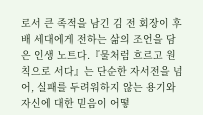로서 큰 족적을 남긴 김 전 회장이 후배 세대에게 전하는 삶의 조언을 담은 인생 노트다.『물처럼 흐르고 원칙으로 서다』는 단순한 자서전을 넘어, 실패를 두려워하지 않는 용기와 자신에 대한 믿음이 어떻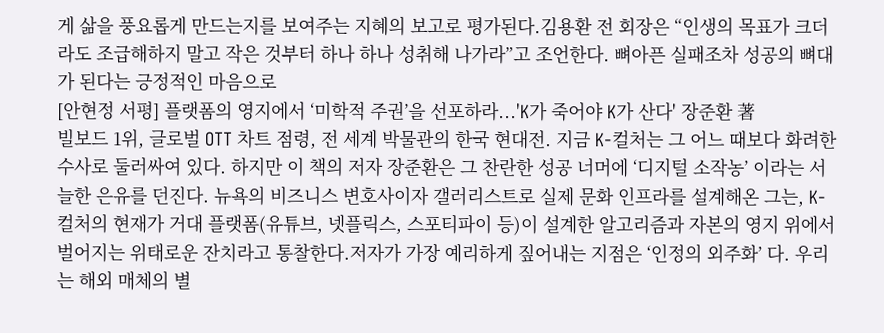게 삶을 풍요롭게 만드는지를 보여주는 지혜의 보고로 평가된다.김용환 전 회장은 “인생의 목표가 크더라도 조급해하지 말고 작은 것부터 하나 하나 성취해 나가라”고 조언한다. 뼈아픈 실패조차 성공의 뼈대가 된다는 긍정적인 마음으로
[안현정 서평] 플랫폼의 영지에서 ‘미학적 주권’을 선포하라...'K가 죽어야 K가 산다' 장준환 著
빌보드 1위, 글로벌 OTT 차트 점령, 전 세계 박물관의 한국 현대전. 지금 K-컬처는 그 어느 때보다 화려한 수사로 둘러싸여 있다. 하지만 이 책의 저자 장준환은 그 찬란한 성공 너머에 ‘디지털 소작농’ 이라는 서늘한 은유를 던진다. 뉴욕의 비즈니스 변호사이자 갤러리스트로 실제 문화 인프라를 설계해온 그는, K-컬처의 현재가 거대 플랫폼(유튜브, 넷플릭스, 스포티파이 등)이 설계한 알고리즘과 자본의 영지 위에서 벌어지는 위태로운 잔치라고 통찰한다.저자가 가장 예리하게 짚어내는 지점은 ‘인정의 외주화’ 다. 우리는 해외 매체의 별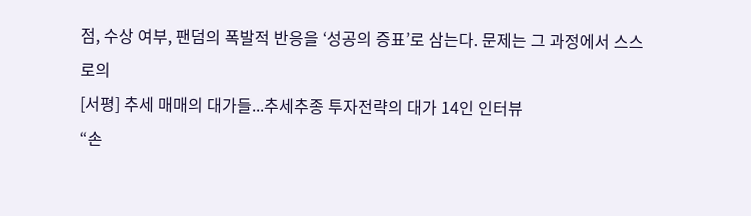점, 수상 여부, 팬덤의 폭발적 반응을 ‘성공의 증표’로 삼는다. 문제는 그 과정에서 스스로의
[서평] 추세 매매의 대가들...추세추종 투자전략의 대가 14인 인터뷰
“손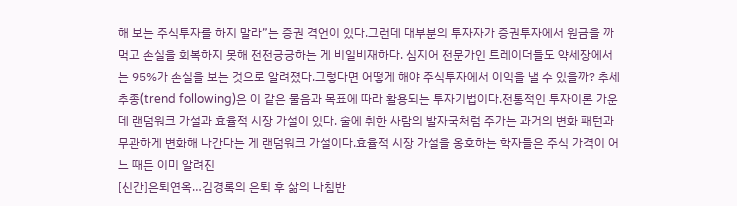해 보는 주식투자를 하지 말라”는 증권 격언이 있다.그런데 대부분의 투자자가 증권투자에서 원금을 까먹고 손실을 회복하지 못해 전전긍긍하는 게 비일비재하다. 심지어 전문가인 트레이더들도 약세장에서는 95%가 손실을 보는 것으로 알려졌다.그렇다면 어떻게 해야 주식투자에서 이익을 낼 수 있을까? 추세추종(trend following)은 이 같은 물음과 목표에 따라 활용되는 투자기법이다.전통적인 투자이론 가운데 랜덤워크 가설과 효율적 시장 가설이 있다. 술에 취한 사람의 발자국처럼 주가는 과거의 변화 패턴과 무관하게 변화해 나간다는 게 랜덤워크 가설이다.효율적 시장 가설을 옹호하는 학자들은 주식 가격이 어느 때든 이미 알려진
[신간]은퇴연옥…김경록의 은퇴 후 삶의 나침반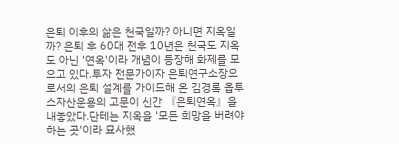은퇴 이후의 삶은 천국일까? 아니면 지옥일까? 은퇴 후 60대 전후 10년은 천국도 지옥도 아닌 '연옥'이라 개념이 등장해 화제를 모으고 있다.투자 전문가이자 은퇴연구소장으로서의 은퇴 설계를 가이드해 온 김경록 옵투스자산운용의 고문이 신간 『은퇴연옥』을 내놓았다.단테는 지옥을 '모든 희망을 버려야 하는 곳'이라 묘사했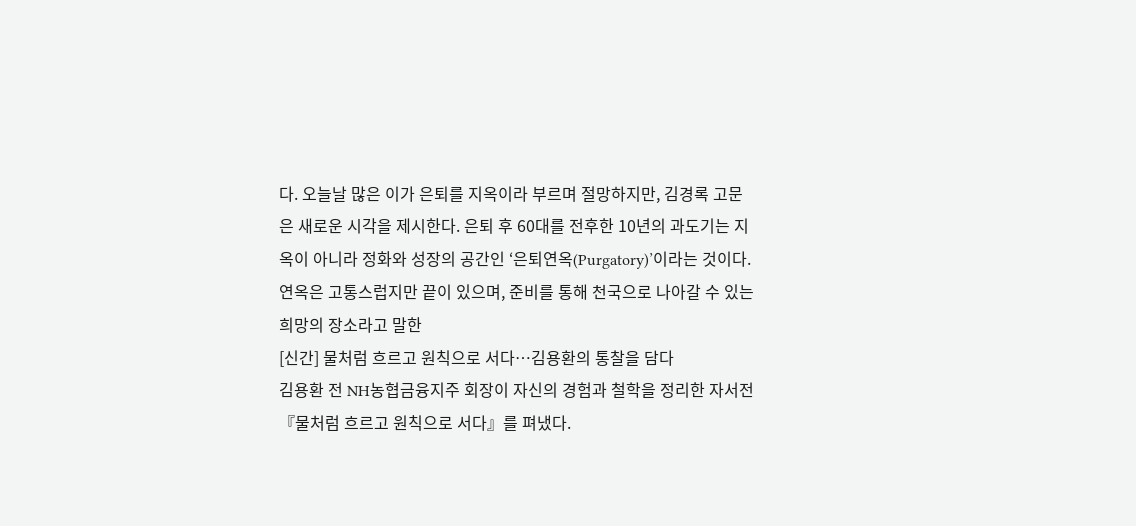다. 오늘날 많은 이가 은퇴를 지옥이라 부르며 절망하지만, 김경록 고문은 새로운 시각을 제시한다. 은퇴 후 60대를 전후한 10년의 과도기는 지옥이 아니라 정화와 성장의 공간인 ‘은퇴연옥(Purgatory)’이라는 것이다. 연옥은 고통스럽지만 끝이 있으며, 준비를 통해 천국으로 나아갈 수 있는 희망의 장소라고 말한
[신간] 물처럼 흐르고 원칙으로 서다…김용환의 통찰을 담다
김용환 전 NH농협금융지주 회장이 자신의 경험과 철학을 정리한 자서전 『물처럼 흐르고 원칙으로 서다』를 펴냈다.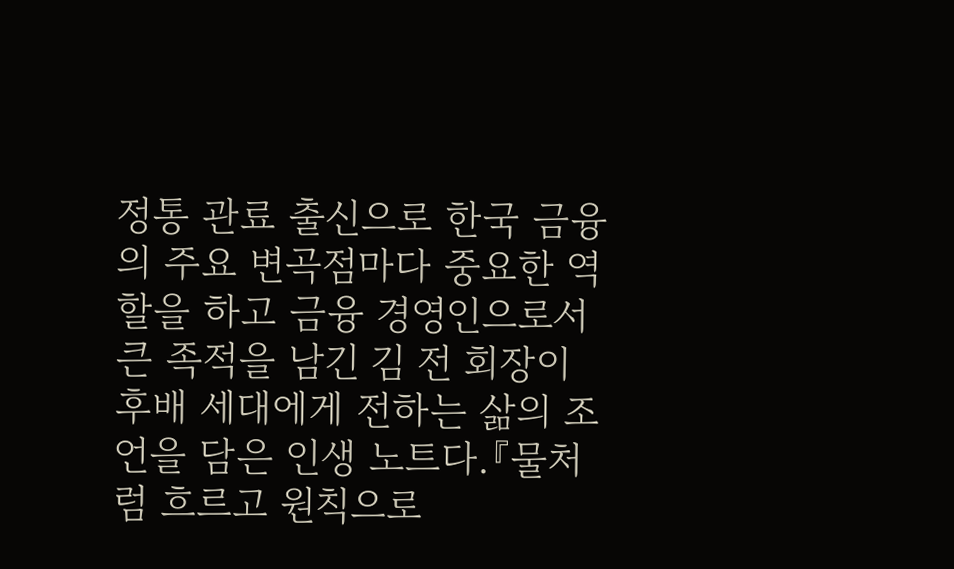정통 관료 출신으로 한국 금융의 주요 변곡점마다 중요한 역할을 하고 금융 경영인으로서 큰 족적을 남긴 김 전 회장이 후배 세대에게 전하는 삶의 조언을 담은 인생 노트다.『물처럼 흐르고 원칙으로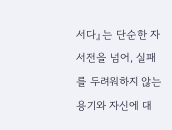서다』는 단순한 자서전을 넘어, 실패를 두려워하지 않는 용기와 자신에 대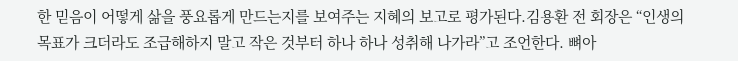한 믿음이 어떻게 삶을 풍요롭게 만드는지를 보여주는 지혜의 보고로 평가된다.김용환 전 회장은 “인생의 목표가 크더라도 조급해하지 말고 작은 것부터 하나 하나 성취해 나가라”고 조언한다. 뼈아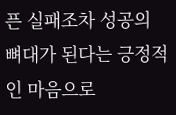픈 실패조차 성공의 뼈대가 된다는 긍정적인 마음으로